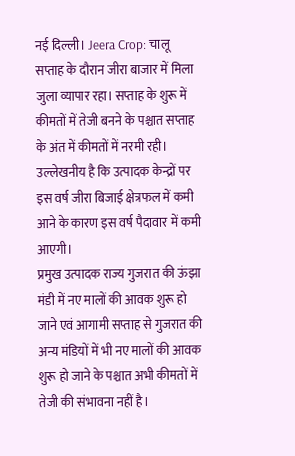नई दिल्ली। Jeera Crop: चालू सप्ताह के दौरान जीरा बाजार में मिला जुला व्यापार रहा। सप्ताह के शुरू में कीमतों में तेजी बनने के पश्चात सप्ताह के अंत में कीमतों में नरमी रही। उल्लेखनीय है कि उत्पादक केन्द्रों पर इस वर्ष जीरा बिजाई क्षेत्रफल में कमी आने के कारण इस वर्ष पैदावार में कमी आएगी।
प्रमुख उत्पादक राज्य गुजरात की ऊंझा मंडी में नए मालों की आवक शुरू हो जाने एवं आगामी सप्ताह से गुजरात की अन्य मंडियों में भी नए मालों की आवक शुरू हो जाने के पश्चात अभी कीमतों में तेजी की संभावना नहीं है।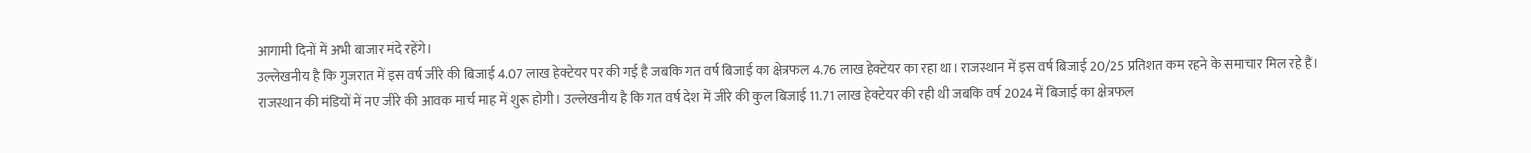आगामी दिनों में अभी बाजार मंदे रहेंगे।
उल्लेखनीय है कि गुजरात में इस वर्ष जीरे की बिजाई 4.07 लाख हेक्टेयर पर की गई है जबकि गत वर्ष बिजाई का क्षेत्रफल 4.76 लाख हेक्टेयर का रहा था। राजस्थान में इस वर्ष बिजाई 20/25 प्रतिशत कम रहने के समाचार मिल रहे हैं।
राजस्थान की मंडियों में नए जीरे की आवक मार्च माह में शुरू होगी। उल्लेखनीय है कि गत वर्ष देश में जीरे की कुल बिजाई 11.71 लाख हेक्टेयर की रही थी जबकि वर्ष 2024 में बिजाई का क्षेत्रफल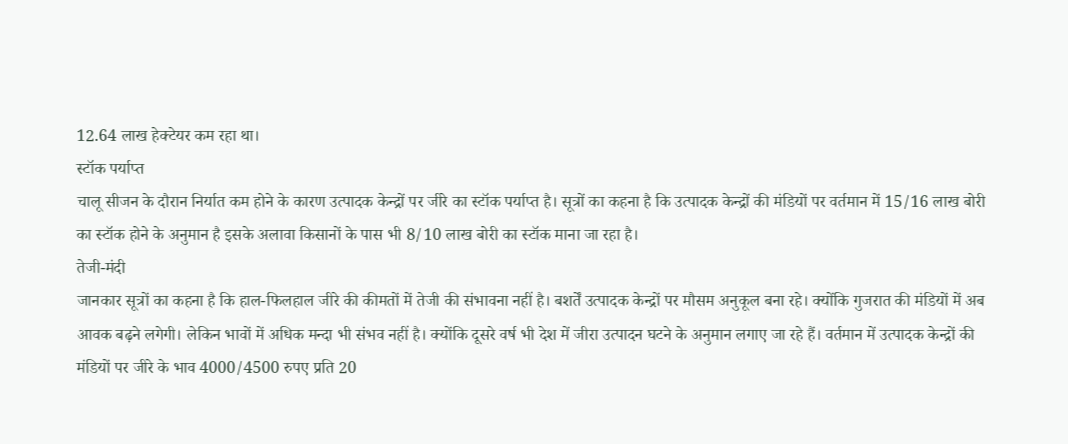12.64 लाख हेक्टेयर कम रहा था।
स्टॉक पर्याप्त
चालू सीजन के दौरान निर्यात कम होने के कारण उत्पादक केन्द्रों पर जीरे का स्टॉक पर्याप्त है। सूत्रों का कहना है कि उत्पादक केन्द्रों की मंडियों पर वर्तमान में 15/16 लाख बोरी का स्टॉक होने के अनुमान है इसके अलावा किसानों के पास भी 8/10 लाख बोरी का स्टॉक माना जा रहा है।
तेजी-मंदी
जानकार सूत्रों का कहना है कि हाल-फिलहाल जीरे की कीमतों में तेजी की संभावना नहीं है। बशर्तें उत्पादक केन्द्रों पर मौसम अनुकूल बना रहे। क्योंकि गुजरात की मंडियों में अब आवक बढ़ने लगेगी। लेकिन भावों में अधिक मन्दा भी संभव नहीं है। क्योंकि दूसरे वर्ष भी देश में जीरा उत्पादन घटने के अनुमान लगाए जा रहे हैं। वर्तमान में उत्पादक केन्द्रों की मंडियों पर जीरे के भाव 4000/4500 रुपए प्रति 20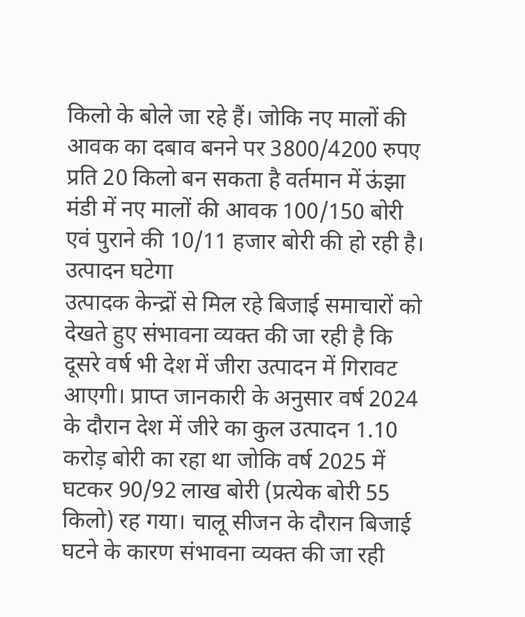किलो के बोले जा रहे हैं। जोकि नए मालों की आवक का दबाव बनने पर 3800/4200 रुपए प्रति 20 किलो बन सकता है वर्तमान में ऊंझा मंडी में नए मालों की आवक 100/150 बोरी एवं पुराने की 10/11 हजार बोरी की हो रही है।
उत्पादन घटेगा
उत्पादक केन्द्रों से मिल रहे बिजाई समाचारों को देखते हुए संभावना व्यक्त की जा रही है कि दूसरे वर्ष भी देश में जीरा उत्पादन में गिरावट आएगी। प्राप्त जानकारी के अनुसार वर्ष 2024 के दौरान देश में जीरे का कुल उत्पादन 1.10 करोड़ बोरी का रहा था जोकि वर्ष 2025 में घटकर 90/92 लाख बोरी (प्रत्येक बोरी 55 किलो) रह गया। चालू सीजन के दौरान बिजाई घटने के कारण संभावना व्यक्त की जा रही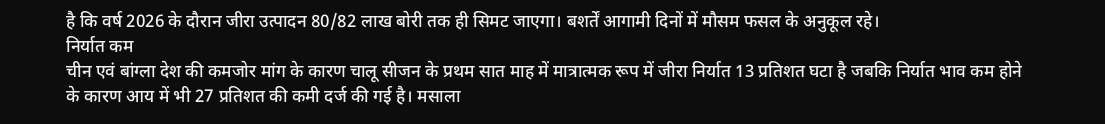है कि वर्ष 2026 के दौरान जीरा उत्पादन 80/82 लाख बोरी तक ही सिमट जाएगा। बशर्तें आगामी दिनों में मौसम फसल के अनुकूल रहे।
निर्यात कम
चीन एवं बांग्ला देश की कमजोर मांग के कारण चालू सीजन के प्रथम सात माह में मात्रात्मक रूप में जीरा निर्यात 13 प्रतिशत घटा है जबकि निर्यात भाव कम होने के कारण आय में भी 27 प्रतिशत की कमी दर्ज की गई है। मसाला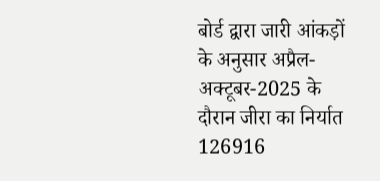बोर्ड द्वारा जारी आंकड़ों के अनुसार अप्रैल-अक्टूबर-2025 के दौरान जीरा का निर्यात 126916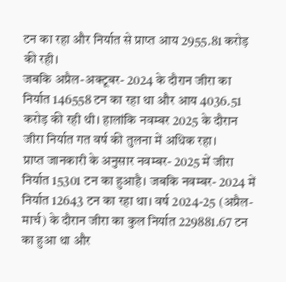टन का रहा और निर्यात से प्राप्त आय 2955.81 करोड़ की रही।
जबकि अप्रैल-अक्टूबर- 2024 के दौरान जीरा का निर्यात 146558 टन का रहा था और आय 4036.51 करोड़ की रही थी। हालांकि नवम्बर 2025 के दौरान जीरा निर्यात गत वर्ष की तुलना में अधिक रहा।
प्राप्त जानकारी के अनुसार नवम्बर- 2025 में जीरा निर्यात 15301 टन का हुआहै। जबकि नवम्बर- 2024 में निर्यात 12643 टन का रहा था। वर्ष 2024-25 (अप्रैल-मार्च) के दौरान जीरा का कुल निर्यात 229881.67 टन का हुआ था और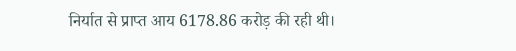निर्यात से प्राप्त आय 6178.86 करोड़ की रही थी।